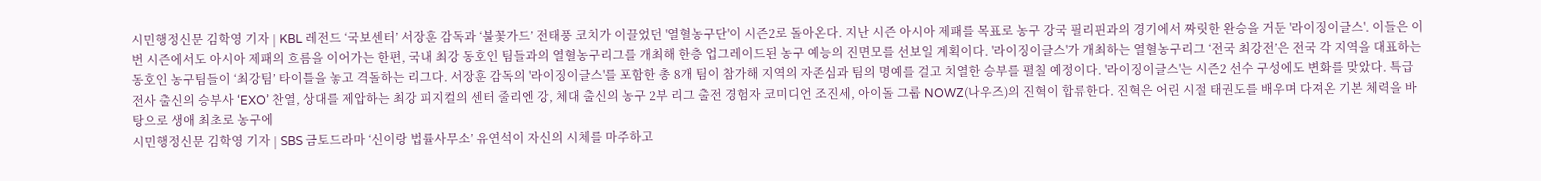시민행정신문 김학영 기자 | KBL 레전드 ‘국보센터’ 서장훈 감독과 ‘불꽃가드’ 전태풍 코치가 이끌었던 '열혈농구단'이 시즌2로 돌아온다. 지난 시즌 아시아 제패를 목표로 농구 강국 필리핀과의 경기에서 짜릿한 완승을 거둔 '라이징이글스'. 이들은 이번 시즌에서도 아시아 제패의 흐름을 이어가는 한편, 국내 최강 동호인 팀들과의 열혈농구리그를 개최해 한층 업그레이드된 농구 예능의 진면모를 선보일 계획이다. '라이징이글스'가 개최하는 열혈농구리그 ‘전국 최강전’은 전국 각 지역을 대표하는 동호인 농구팀들이 ‘최강팀’ 타이틀을 놓고 격돌하는 리그다. 서장훈 감독의 '라이징이글스'를 포함한 총 8개 팀이 참가해 지역의 자존심과 팀의 명예를 걸고 치열한 승부를 펼칠 예정이다. '라이징이글스'는 시즌2 선수 구성에도 변화를 맞았다. 특급 전사 출신의 승부사 ‘EXO’ 찬열, 상대를 제압하는 최강 피지컬의 센터 줄리엔 강, 체대 출신의 농구 2부 리그 출전 경험자 코미디언 조진세, 아이돌 그룹 NOWZ(나우즈)의 진혁이 합류한다. 진혁은 어린 시절 태권도를 배우며 다져온 기본 체력을 바탕으로 생애 최초로 농구에
시민행정신문 김학영 기자 | SBS 금토드라마 ‘신이랑 법률사무소’ 유연석이 자신의 시체를 마주하고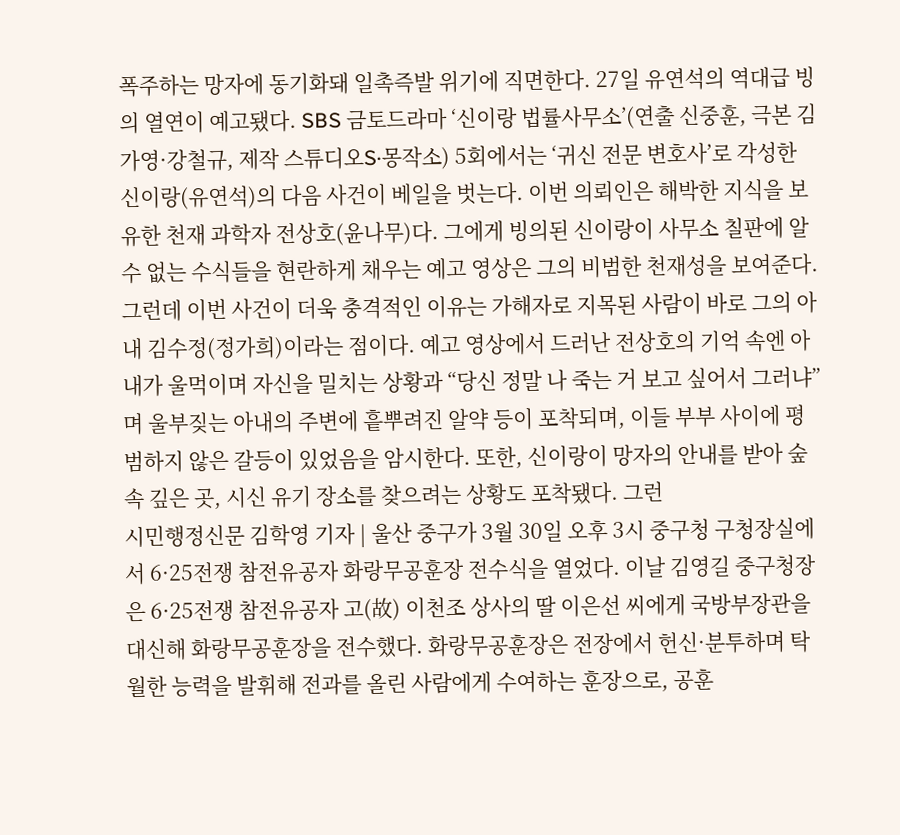폭주하는 망자에 동기화돼 일촉즉발 위기에 직면한다. 27일 유연석의 역대급 빙의 열연이 예고됐다. SBS 금토드라마 ‘신이랑 법률사무소’(연출 신중훈, 극본 김가영·강철규, 제작 스튜디오S·몽작소) 5회에서는 ‘귀신 전문 변호사’로 각성한 신이랑(유연석)의 다음 사건이 베일을 벗는다. 이번 의뢰인은 해박한 지식을 보유한 천재 과학자 전상호(윤나무)다. 그에게 빙의된 신이랑이 사무소 칠판에 알 수 없는 수식들을 현란하게 채우는 예고 영상은 그의 비범한 천재성을 보여준다. 그런데 이번 사건이 더욱 충격적인 이유는 가해자로 지목된 사람이 바로 그의 아내 김수정(정가희)이라는 점이다. 예고 영상에서 드러난 전상호의 기억 속엔 아내가 울먹이며 자신을 밀치는 상황과 “당신 정말 나 죽는 거 보고 싶어서 그러냐”며 울부짖는 아내의 주변에 흩뿌려진 알약 등이 포착되며, 이들 부부 사이에 평범하지 않은 갈등이 있었음을 암시한다. 또한, 신이랑이 망자의 안내를 받아 숲속 깊은 곳, 시신 유기 장소를 찾으려는 상황도 포착됐다. 그런
시민행정신문 김학영 기자 | 울산 중구가 3월 30일 오후 3시 중구청 구청장실에서 6·25전쟁 참전유공자 화랑무공훈장 전수식을 열었다. 이날 김영길 중구청장은 6·25전쟁 참전유공자 고(故) 이천조 상사의 딸 이은선 씨에게 국방부장관을 대신해 화랑무공훈장을 전수했다. 화랑무공훈장은 전장에서 헌신·분투하며 탁월한 능력을 발휘해 전과를 올린 사람에게 수여하는 훈장으로, 공훈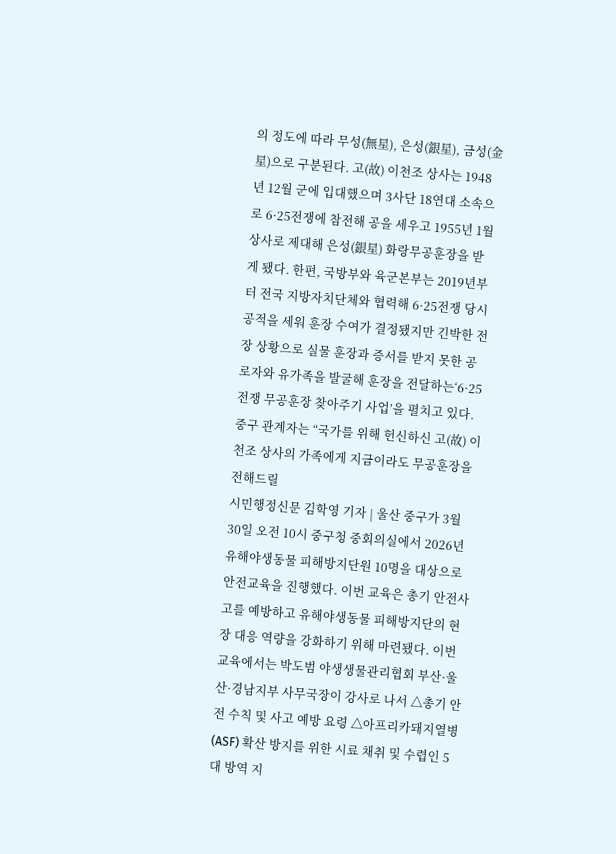의 정도에 따라 무성(無星), 은성(銀星), 금성(金星)으로 구분된다. 고(故) 이천조 상사는 1948년 12월 군에 입대했으며 3사단 18연대 소속으로 6·25전쟁에 참전해 공을 세우고 1955년 1월 상사로 제대해 은성(銀星) 화랑무공훈장을 받게 됐다. 한편, 국방부와 육군본부는 2019년부터 전국 지방자치단체와 협력해 6·25전쟁 당시 공적을 세워 훈장 수여가 결정됐지만 긴박한 전장 상황으로 실물 훈장과 증서를 받지 못한 공로자와 유가족을 발굴해 훈장을 전달하는‘6·25전쟁 무공훈장 찾아주기 사업’을 펼치고 있다. 중구 관계자는 “국가를 위해 헌신하신 고(故) 이천조 상사의 가족에게 지금이라도 무공훈장을 전해드릴
시민행정신문 김학영 기자 | 울산 중구가 3월 30일 오전 10시 중구청 중회의실에서 2026년 유해야생동물 피해방지단원 10명을 대상으로 안전교육을 진행했다. 이번 교육은 총기 안전사고를 예방하고 유해야생동물 피해방지단의 현장 대응 역량을 강화하기 위해 마련됐다. 이번 교육에서는 박도범 야생생물관리협회 부산·울산·경남지부 사무국장이 강사로 나서 △총기 안전 수칙 및 사고 예방 요령 △아프리카돼지열병(ASF) 확산 방지를 위한 시료 채취 및 수렵인 5대 방역 지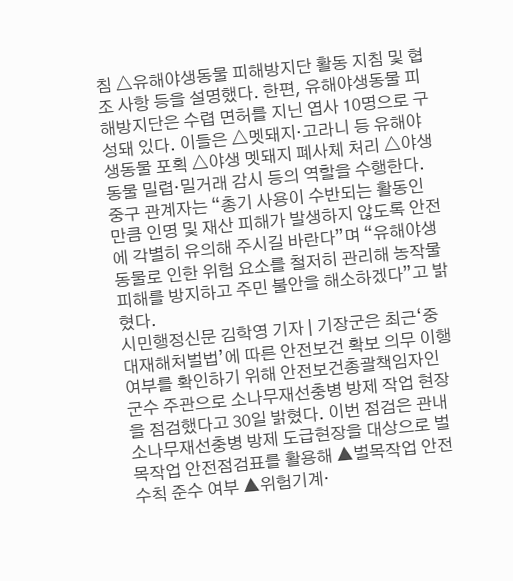침 △유해야생동물 피해방지단 활동 지침 및 협조 사항 등을 설명했다. 한편, 유해야생동물 피해방지단은 수렵 면허를 지닌 엽사 10명으로 구성돼 있다. 이들은 △멧돼지·고라니 등 유해야생동물 포획 △야생 멧돼지 폐사체 처리 △야생동물 밀렵·밀거래 감시 등의 역할을 수행한다. 중구 관계자는 “총기 사용이 수반되는 활동인 만큼 인명 및 재산 피해가 발생하지 않도록 안전에 각별히 유의해 주시길 바란다”며 “유해야생동물로 인한 위험 요소를 철저히 관리해 농작물 피해를 방지하고 주민 불안을 해소하겠다”고 밝혔다.
시민행정신문 김학영 기자 | 기장군은 최근‘중대재해처벌법’에 따른 안전보건 확보 의무 이행 여부를 확인하기 위해 안전보건총괄책임자인 군수 주관으로 소나무재선충병 방제 작업 현장을 점검했다고 30일 밝혔다. 이번 점검은 관내 소나무재선충병 방제 도급현장을 대상으로 벌목작업 안전점검표를 활용해 ▲벌목작업 안전수칙 준수 여부 ▲위험기계·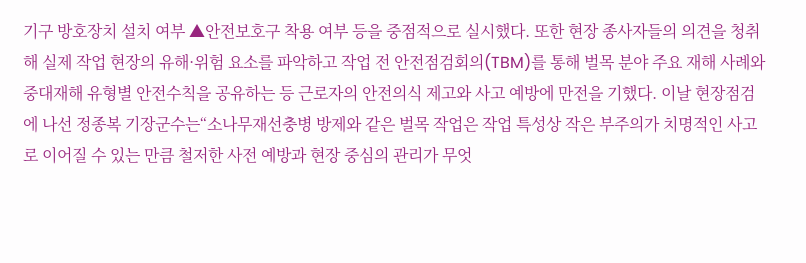기구 방호장치 설치 여부 ▲안전보호구 착용 여부 등을 중점적으로 실시했다. 또한 현장 종사자들의 의견을 청취해 실제 작업 현장의 유해·위험 요소를 파악하고 작업 전 안전점검회의(TBM)를 통해 벌목 분야 주요 재해 사례와 중대재해 유형별 안전수칙을 공유하는 등 근로자의 안전의식 제고와 사고 예방에 만전을 기했다. 이날 현장점검에 나선 정종복 기장군수는“소나무재선충병 방제와 같은 벌목 작업은 작업 특성상 작은 부주의가 치명적인 사고로 이어질 수 있는 만큼 철저한 사전 예방과 현장 중심의 관리가 무엇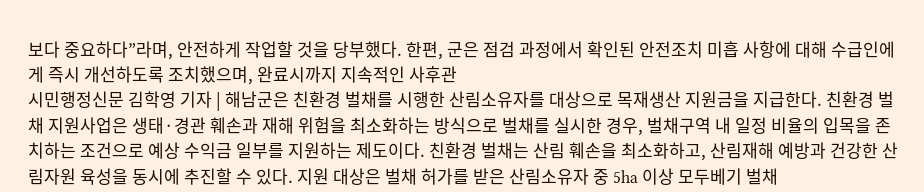보다 중요하다”라며, 안전하게 작업할 것을 당부했다. 한편, 군은 점검 과정에서 확인된 안전조치 미흡 사항에 대해 수급인에게 즉시 개선하도록 조치했으며, 완료시까지 지속적인 사후관
시민행정신문 김학영 기자 | 해남군은 친환경 벌채를 시행한 산림소유자를 대상으로 목재생산 지원금을 지급한다. 친환경 벌채 지원사업은 생태·경관 훼손과 재해 위험을 최소화하는 방식으로 벌채를 실시한 경우, 벌채구역 내 일정 비율의 입목을 존치하는 조건으로 예상 수익금 일부를 지원하는 제도이다. 친환경 벌채는 산림 훼손을 최소화하고, 산림재해 예방과 건강한 산림자원 육성을 동시에 추진할 수 있다. 지원 대상은 벌채 허가를 받은 산림소유자 중 5ha 이상 모두베기 벌채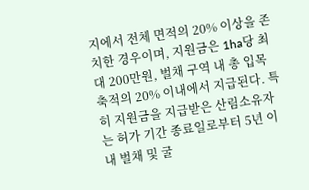지에서 전체 면적의 20% 이상을 존치한 경우이며, 지원금은 1ha당 최대 200만원, 벌채 구역 내 총 입목 축적의 20% 이내에서 지급된다. 특히 지원금을 지급받은 산림소유자는 허가 기간 종료일로부터 5년 이내 벌채 및 굴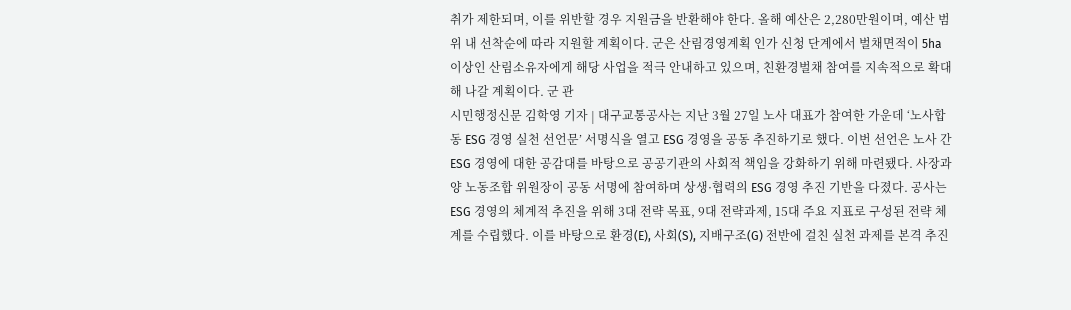취가 제한되며, 이를 위반할 경우 지원금을 반환해야 한다. 올해 예산은 2,280만원이며, 예산 범위 내 선착순에 따라 지원할 계획이다. 군은 산림경영계획 인가 신청 단계에서 벌채면적이 5ha 이상인 산림소유자에게 해당 사업을 적극 안내하고 있으며, 친환경벌채 참여를 지속적으로 확대해 나갈 계획이다. 군 관
시민행정신문 김학영 기자 | 대구교통공사는 지난 3월 27일 노사 대표가 참여한 가운데 ‘노사합동 ESG 경영 실천 선언문’ 서명식을 열고 ESG 경영을 공동 추진하기로 했다. 이번 선언은 노사 간 ESG 경영에 대한 공감대를 바탕으로 공공기관의 사회적 책임을 강화하기 위해 마련됐다. 사장과 양 노동조합 위원장이 공동 서명에 참여하며 상생·협력의 ESG 경영 추진 기반을 다졌다. 공사는 ESG 경영의 체계적 추진을 위해 3대 전략 목표, 9대 전략과제, 15대 주요 지표로 구성된 전략 체계를 수립했다. 이를 바탕으로 환경(E), 사회(S), 지배구조(G) 전반에 걸친 실천 과제를 본격 추진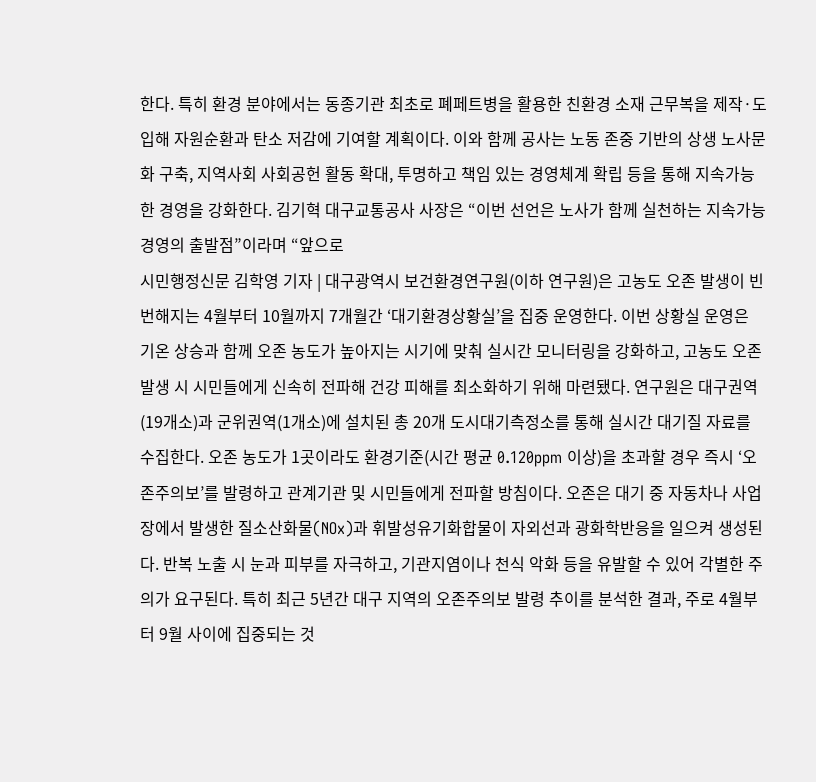한다. 특히 환경 분야에서는 동종기관 최초로 폐페트병을 활용한 친환경 소재 근무복을 제작·도입해 자원순환과 탄소 저감에 기여할 계획이다. 이와 함께 공사는 노동 존중 기반의 상생 노사문화 구축, 지역사회 사회공헌 활동 확대, 투명하고 책임 있는 경영체계 확립 등을 통해 지속가능한 경영을 강화한다. 김기혁 대구교통공사 사장은 “이번 선언은 노사가 함께 실천하는 지속가능 경영의 출발점”이라며 “앞으로
시민행정신문 김학영 기자 | 대구광역시 보건환경연구원(이하 연구원)은 고농도 오존 발생이 빈번해지는 4월부터 10월까지 7개월간 ‘대기환경상황실’을 집중 운영한다. 이번 상황실 운영은 기온 상승과 함께 오존 농도가 높아지는 시기에 맞춰 실시간 모니터링을 강화하고, 고농도 오존 발생 시 시민들에게 신속히 전파해 건강 피해를 최소화하기 위해 마련됐다. 연구원은 대구권역(19개소)과 군위권역(1개소)에 설치된 총 20개 도시대기측정소를 통해 실시간 대기질 자료를 수집한다. 오존 농도가 1곳이라도 환경기준(시간 평균 0.120ppm 이상)을 초과할 경우 즉시 ‘오존주의보’를 발령하고 관계기관 및 시민들에게 전파할 방침이다. 오존은 대기 중 자동차나 사업장에서 발생한 질소산화물(NOx)과 휘발성유기화합물이 자외선과 광화학반응을 일으켜 생성된다. 반복 노출 시 눈과 피부를 자극하고, 기관지염이나 천식 악화 등을 유발할 수 있어 각별한 주의가 요구된다. 특히 최근 5년간 대구 지역의 오존주의보 발령 추이를 분석한 결과, 주로 4월부터 9월 사이에 집중되는 것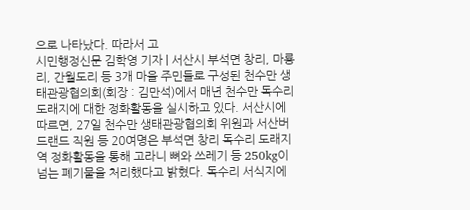으로 나타났다. 따라서 고
시민행정신문 김학영 기자 | 서산시 부석면 창리, 마룡리, 간월도리 등 3개 마을 주민들로 구성된 천수만 생태관광협의회(회장 : 김만석)에서 매년 천수만 독수리 도래지에 대한 정화활동을 실시하고 있다. 서산시에 따르면, 27일 천수만 생태관광협의회 위원과 서산버드랜드 직원 등 20여명은 부석면 창리 독수리 도래지역 정화활동을 통해 고라니 뼈와 쓰레기 등 250kg이 넘는 폐기물을 처리했다고 밝혔다. 독수리 서식지에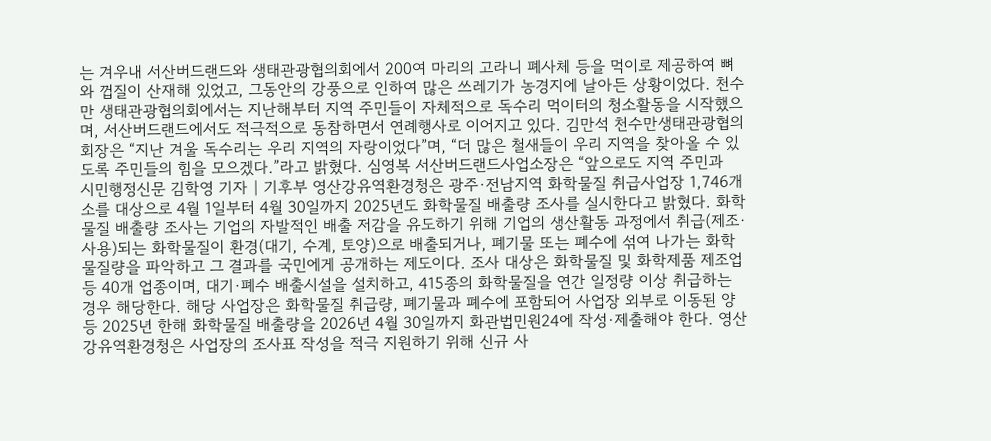는 겨우내 서산버드랜드와 생태관광협의회에서 200여 마리의 고라니 폐사체 등을 먹이로 제공하여 뼈와 껍질이 산재해 있었고, 그동안의 강풍으로 인하여 많은 쓰레기가 농경지에 날아든 상황이었다. 천수만 생태관광협의회에서는 지난해부터 지역 주민들이 자체적으로 독수리 먹이터의 청소활동을 시작했으며, 서산버드랜드에서도 적극적으로 동참하면서 연례행사로 이어지고 있다. 김만석 천수만생태관광협의회장은 “지난 겨울 독수리는 우리 지역의 자랑이었다”며, “더 많은 철새들이 우리 지역을 찾아올 수 있도록 주민들의 힘을 모으겠다.”라고 밝혔다. 심영복 서산버드랜드사업소장은 “앞으로도 지역 주민과
시민행정신문 김학영 기자 | 기후부 영산강유역환경청은 광주·전남지역 화학물질 취급사업장 1,746개소를 대상으로 4월 1일부터 4월 30일까지 2025년도 화학물질 배출량 조사를 실시한다고 밝혔다. 화학물질 배출량 조사는 기업의 자발적인 배출 저감을 유도하기 위해 기업의 생산활동 과정에서 취급(제조·사용)되는 화학물질이 환경(대기, 수계, 토양)으로 배출되거나, 폐기물 또는 폐수에 섞여 나가는 화학물질량을 파악하고 그 결과를 국민에게 공개하는 제도이다. 조사 대상은 화학물질 및 화학제품 제조업 등 40개 업종이며, 대기·폐수 배출시설을 설치하고, 415종의 화학물질을 연간 일정량 이상 취급하는 경우 해당한다. 해당 사업장은 화학물질 취급량, 폐기물과 폐수에 포함되어 사업장 외부로 이동된 양 등 2025년 한해 화학물질 배출량을 2026년 4월 30일까지 화관법민원24에 작성·제출해야 한다. 영산강유역환경청은 사업장의 조사표 작성을 적극 지원하기 위해 신규 사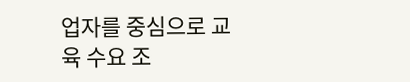업자를 중심으로 교육 수요 조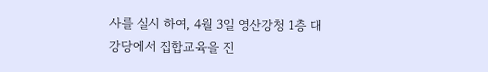사를 실시 하여, 4월 3일 영산강청 1층 대강당에서 집합교육을 진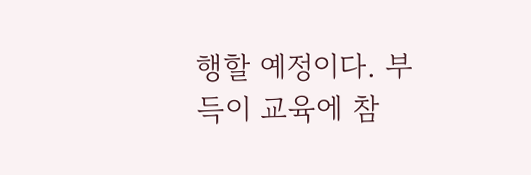행할 예정이다. 부득이 교육에 참